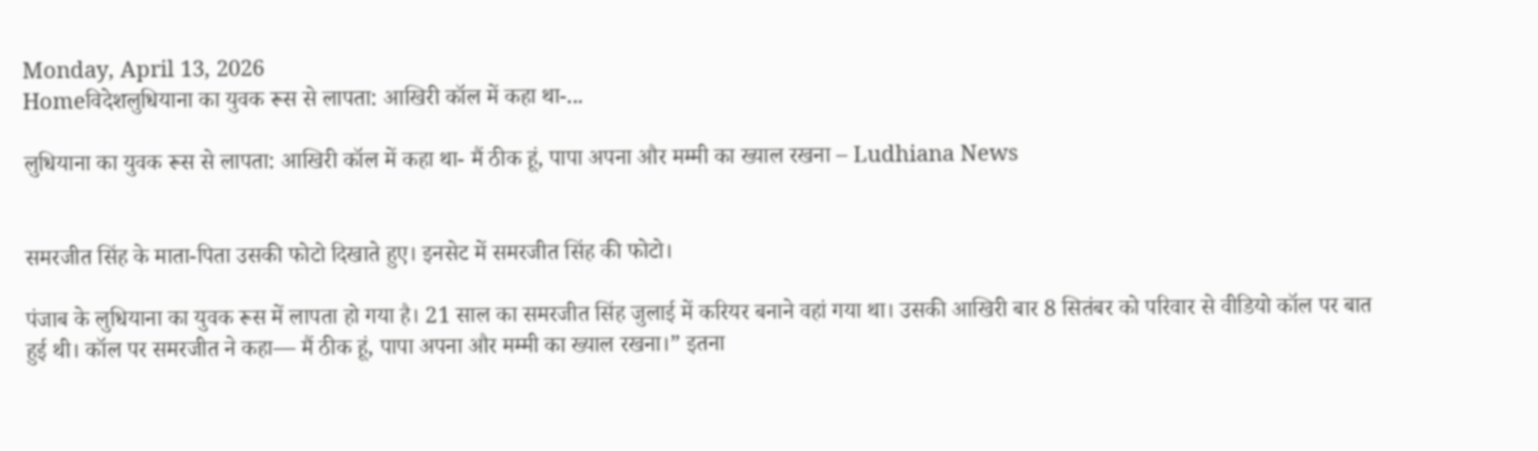Monday, April 13, 2026
Homeविदेशलुधियाना का युवक रूस से लापता: आखिरी कॉल में कहा था-...

लुधियाना का युवक रूस से लापता: आखिरी कॉल में कहा था- मैं ठीक हूं, पापा अपना और मम्मी का ख्याल रखना – Ludhiana News


समरजीत सिंह के माता-पिता उसकी फोटो दिखाते हुए। इनसेट में समरजीत सिंह की फोटो।

पंजाब के लुधियाना का युवक रूस में लापता हो गया है। 21 साल का समरजीत सिंह जुलाई में करियर बनाने वहां गया था। उसकी आखिरी बार 8 सितंबर को परिवार से वीडियो कॉल पर बात हुई थी। कॉल पर समरजीत ने कहा— मैं ठीक हूं, पापा अपना और मम्मी का ख्याल रखना।” इतना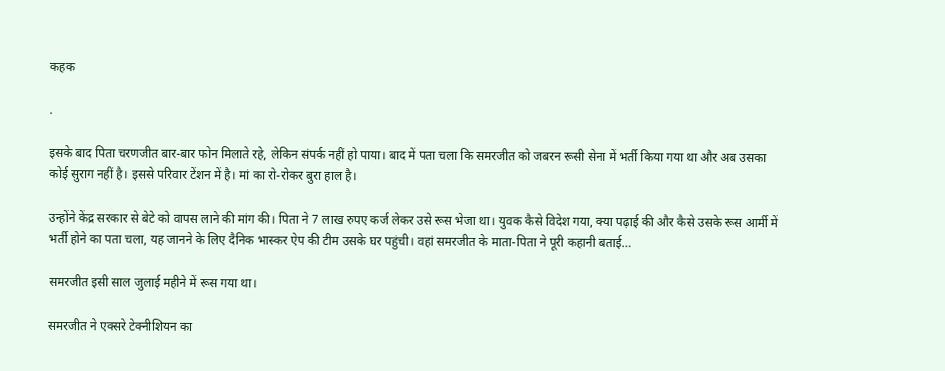कहक

.

इसके बाद पिता चरणजीत बार-बार फोन मिलाते रहे, लेकिन संपर्क नहीं हो पाया। बाद में पता चला कि समरजीत को जबरन रूसी सेना में भर्ती किया गया था और अब उसका कोई सुराग नहीं है। इससे परिवार टेंशन में है। मां का रो-रोकर बुरा हाल है।

उन्होंने केंद्र सरकार से बेटे को वापस लाने की मांग की। पिता ने 7 लाख रुपए कर्ज लेकर उसे रूस भेजा था। युवक कैसे विदेश गया, क्या पढ़ाई की और कैसे उसके रूस आर्मी में भर्ती होने का पता चला, यह जानने के लिए दैनिक भास्कर ऐप की टीम उसके घर पहुंची। वहां समरजीत के माता-पिता ने पूरी कहानी बताई…

समरजीत इसी साल जुलाई महीने में रूस गया था।

समरजीत ने एक्सरे टेक्नीशियन का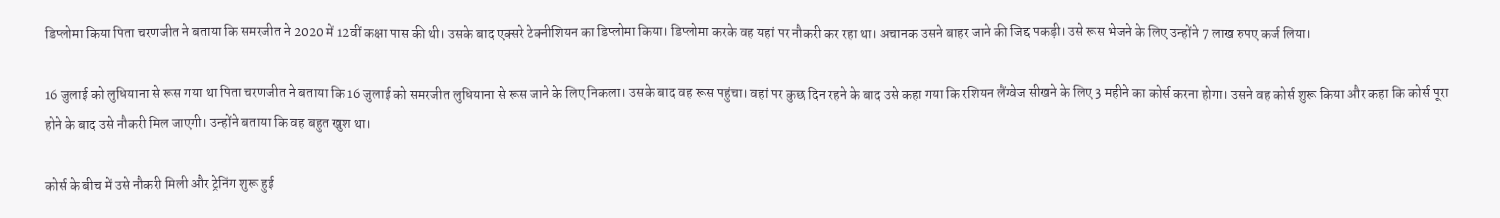डिप्लोमा किया पिता चरणजीत ने बताया कि समरजीत ने 2020 में 12वीं कक्षा पास की थी। उसके बाद एक्सरे टेक्नीशियन का डिप्लोमा किया। डिप्लोमा करके वह यहां पर नौकरी कर रहा था। अचानक उसने बाहर जाने की जिद्द पकड़ी। उसे रूस भेजने के लिए उन्होंने 7 लाख रुपए कर्ज लिया।

16 जुलाई को लुधियाना से रूस गया था पिता चरणजीत ने बताया कि 16 जुलाई को समरजीत लुधियाना से रूस जाने के लिए निकला। उसके बाद वह रूस पहुंचा। वहां पर कुछ दिन रहने के बाद उसे कहा गया कि रशियन लैंग्वेज सीखने के लिए 3 महीने का कोर्स करना होगा। उसने वह कोर्स शुरू किया और कहा कि कोर्स पूरा होने के बाद उसे नौकरी मिल जाएगी। उन्होंने बताया कि वह बहुत खुश था।

कोर्स के बीच में उसे नौकरी मिली और ट्रेनिंग शुरू हुई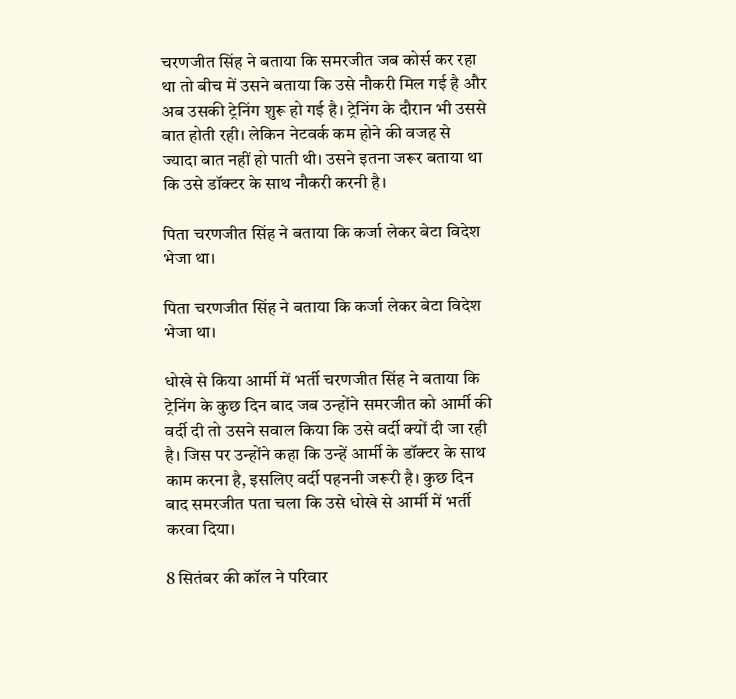चरणजीत सिंह ने बताया कि समरजीत जब कोर्स कर रहा था तो बीच में उसने बताया कि उसे नौकरी मिल गई है और अब उसकी ट्रेनिंग शुरू हो गई है। ट्रेनिंग के दौरान भी उससे बात होती रही। लेकिन नेटवर्क कम होने की वजह से ज्यादा बात नहीं हो पाती थी। उसने इतना जरूर बताया था कि उसे डॉक्टर के साथ नौकरी करनी है।

पिता चरणजीत सिंह ने बताया कि कर्जा लेकर बेटा विदेश भेजा था।

पिता चरणजीत सिंह ने बताया कि कर्जा लेकर बेटा विदेश भेजा था।

धोखे से किया आर्मी में भर्ती चरणजीत सिंह ने बताया कि ट्रेनिंग के कुछ दिन बाद जब उन्होंने समरजीत को आर्मी की वर्दी दी तो उसने सवाल किया कि उसे वर्दी क्यों दी जा रही है। जिस पर उन्होंने कहा कि उन्हें आर्मी के डॉक्टर के साथ काम करना है, इसलिए वर्दी पहननी जरूरी है। कुछ दिन बाद समरजीत पता चला कि उसे धोखे से आर्मी में भर्ती करवा दिया।

8 सितंबर की कॉल ने परिवार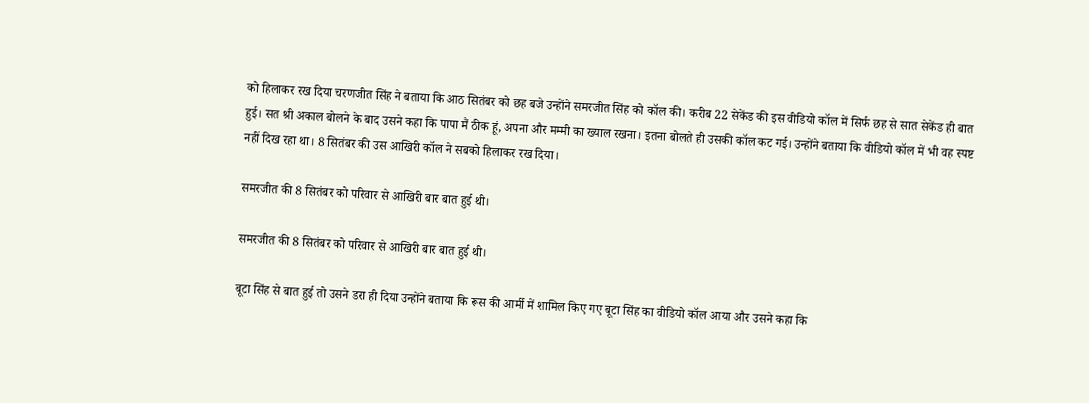को हिलाकर रख दिया चरणजीत सिंह ने बताया कि आठ सितंबर को छह बजे उन्होंने समरजीत सिंह को कॉल की। करीब 22 सेकेंड की इस वीडियो कॉल में सिर्फ छह से सात सेकेंड ही बात हुई। सत श्री अकाल बोलने के बाद उसने कहा कि पापा मैं ठीक हूं, अपना और मम्मी का ख्याल रखना। इतना बोलते ही उसकी कॉल कट गई। उन्होंने बताया कि वीडियो कॉल में भी वह स्पष्ट नहीं दिख रहा था। 8 सितंबर की उस आखिरी कॉल ने सबको हिलाकर रख दिया।

समरजीत की 8 सितंबर को परिवार से आखिरी बार बात हुई थी।

समरजीत की 8 सितंबर को परिवार से आखिरी बार बात हुई थी।

बूटा सिंह से बात हुई तो उसने डरा ही दिया उन्होंने बताया कि रूस की आर्मी में शामिल किए गए बूटा सिंह का वीडियो कॉल आया और उसने कहा कि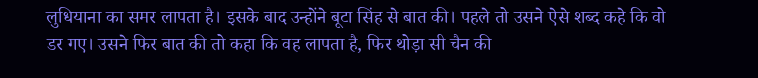लुधियाना का समर लापता है। इसके बाद उन्होंने बूटा सिंह से बात की। पहले तो उसने ऐसे शब्द कहे कि वो डर गए। उसने फिर बात की तो कहा कि वह लापता है, फिर थोड़ा सी चैन की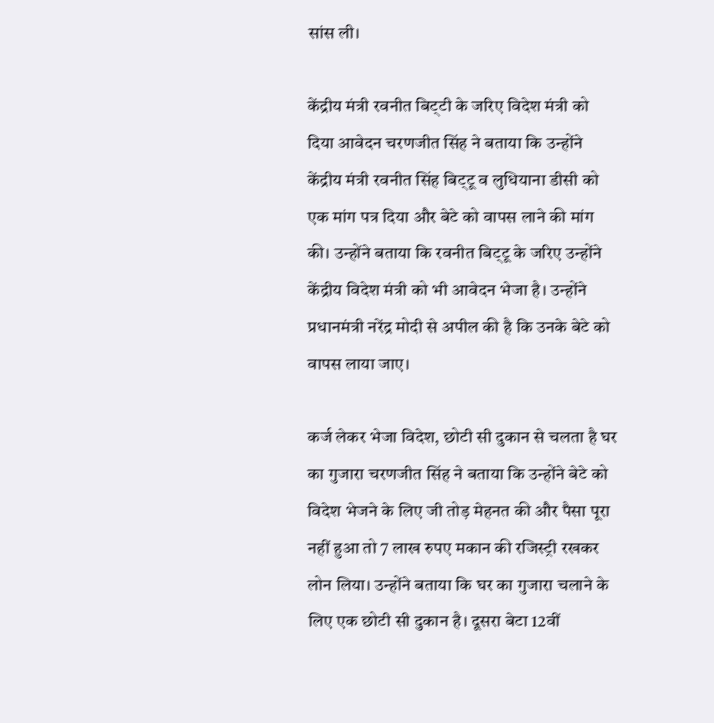सांस ली।

केंद्रीय मंत्री रवनीत बिट्‌टी के जरिए विदेश मंत्री को दिया आवेदन चरणजीत सिंह ने बताया कि उन्होंने केंद्रीय मंत्री रवनीत सिंह बिट्‌टू व लुधियाना डीसी को एक मांग पत्र दिया और बेटे को वापस लाने की मांग की। उन्होंने बताया कि रवनीत बिट्‌टू के जरिए उन्होंने केंद्रीय विदेश मंत्री को भी आवेदन भेजा है। उन्होंने प्रधानमंत्री नरेंद्र मोदी से अपील की है कि उनके बेटे को वापस लाया जाए।

कर्ज लेकर भेजा विदेश, छोटी सी दुकान से चलता है घर का गुजारा चरणजीत सिंह ने बताया कि उन्होंने बेटे को विदेश भेजने के लिए जी तोड़ मेहनत की और पैसा पूरा नहीं हुआ तो 7 लाख रुपए मकान की रजिस्ट्री रखकर लोन लिया। उन्होंने बताया कि घर का गुजारा चलाने के लिए एक छोटी सी दुकान है। दूसरा बेटा 12वीं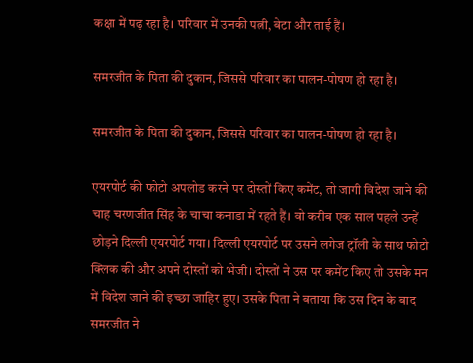कक्षा में पढ़ रहा है। परिवार में उनकी पत्नी, बेटा और ताई हैं।

समरजीत के पिता की दुकान, जिससे परिवार का पालन-पोषण हो रहा है।

समरजीत के पिता की दुकान, जिससे परिवार का पालन-पोषण हो रहा है।

एयरपोर्ट की फोटो अपलोड करने पर दोस्तों किए कमेंट, तो जागी विदेश जाने की चाह चरणजीत सिंह के चाचा कनाडा में रहते हैं। वो करीब एक साल पहले उन्हें छोड़ने दिल्ली एयरपोर्ट गया। दिल्ली एयरपोर्ट पर उसने लगेज ट्रॉली के साथ फोटो क्लिक की और अपने दोस्तों को भेजी। दोस्तों ने उस पर कमेंट किए तो उसके मन में विदेश जाने की इच्छा जाहिर हुए। उसके पिता ने बताया कि उस दिन के बाद समरजीत ने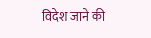विदेश जाने की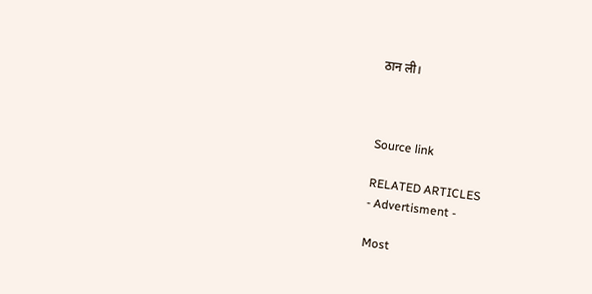ठान ली।



Source link

RELATED ARTICLES
- Advertisment -

Most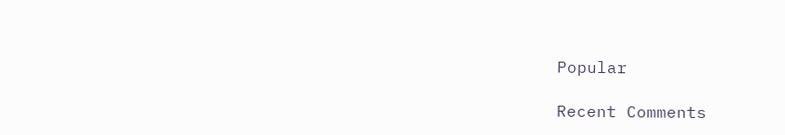Popular

Recent Comments